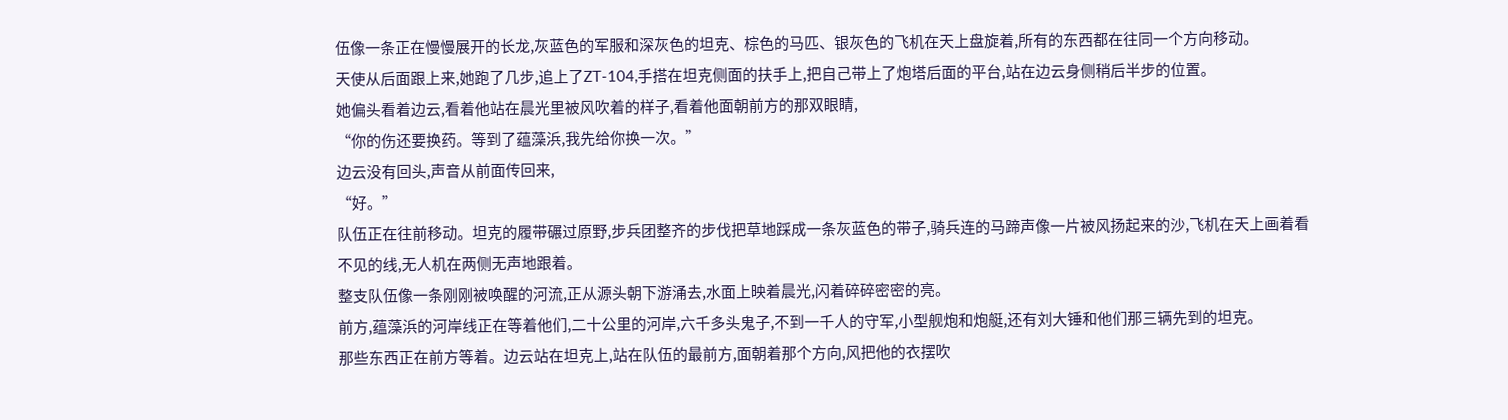伍像一条正在慢慢展开的长龙,灰蓝色的军服和深灰色的坦克、棕色的马匹、银灰色的飞机在天上盘旋着,所有的东西都在往同一个方向移动。
天使从后面跟上来,她跑了几步,追上了ZT-104,手搭在坦克侧面的扶手上,把自己带上了炮塔后面的平台,站在边云身侧稍后半步的位置。
她偏头看着边云,看着他站在晨光里被风吹着的样子,看着他面朝前方的那双眼睛,
“你的伤还要换药。等到了蕴藻浜,我先给你换一次。”
边云没有回头,声音从前面传回来,
“好。”
队伍正在往前移动。坦克的履带碾过原野,步兵团整齐的步伐把草地踩成一条灰蓝色的带子,骑兵连的马蹄声像一片被风扬起来的沙,飞机在天上画着看不见的线,无人机在两侧无声地跟着。
整支队伍像一条刚刚被唤醒的河流,正从源头朝下游涌去,水面上映着晨光,闪着碎碎密密的亮。
前方,蕴藻浜的河岸线正在等着他们,二十公里的河岸,六千多头鬼子,不到一千人的守军,小型舰炮和炮艇,还有刘大锤和他们那三辆先到的坦克。
那些东西正在前方等着。边云站在坦克上,站在队伍的最前方,面朝着那个方向,风把他的衣摆吹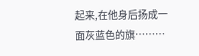起来,在他身后扬成一面灰蓝色的旗………